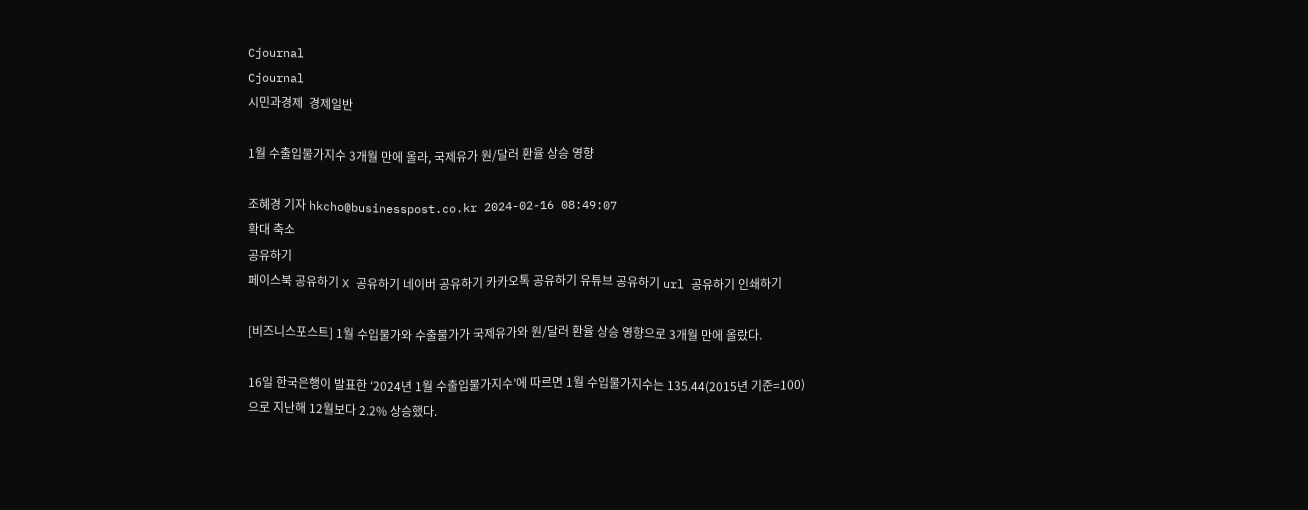Cjournal
Cjournal
시민과경제  경제일반

1월 수출입물가지수 3개월 만에 올라, 국제유가 원/달러 환율 상승 영향

조혜경 기자 hkcho@businesspost.co.kr 2024-02-16 08:49:07
확대 축소
공유하기
페이스북 공유하기 X 공유하기 네이버 공유하기 카카오톡 공유하기 유튜브 공유하기 url 공유하기 인쇄하기

[비즈니스포스트] 1월 수입물가와 수출물가가 국제유가와 원/달러 환율 상승 영향으로 3개월 만에 올랐다.

16일 한국은행이 발표한 ‘2024년 1월 수출입물가지수’에 따르면 1월 수입물가지수는 135.44(2015년 기준=100)으로 지난해 12월보다 2.2% 상승했다.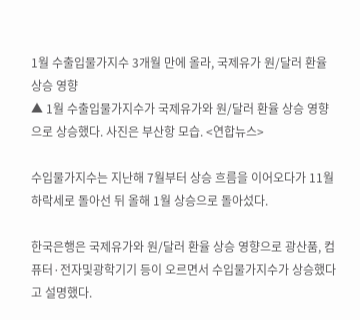1월 수출입물가지수 3개월 만에 올라, 국제유가 원/달러 환율 상승 영향
▲ 1월 수출입물가지수가 국제유가와 원/달러 환율 상승 영향으로 상승했다. 사진은 부산항 모습. <연합뉴스>

수입물가지수는 지난해 7월부터 상승 흐름을 이어오다가 11월 하락세로 돌아선 뒤 올해 1월 상승으로 돌아섰다.

한국은행은 국제유가와 원/달러 환율 상승 영향으로 광산품, 컴퓨터·전자및광학기기 등이 오르면서 수입물가지수가 상승했다고 설명했다.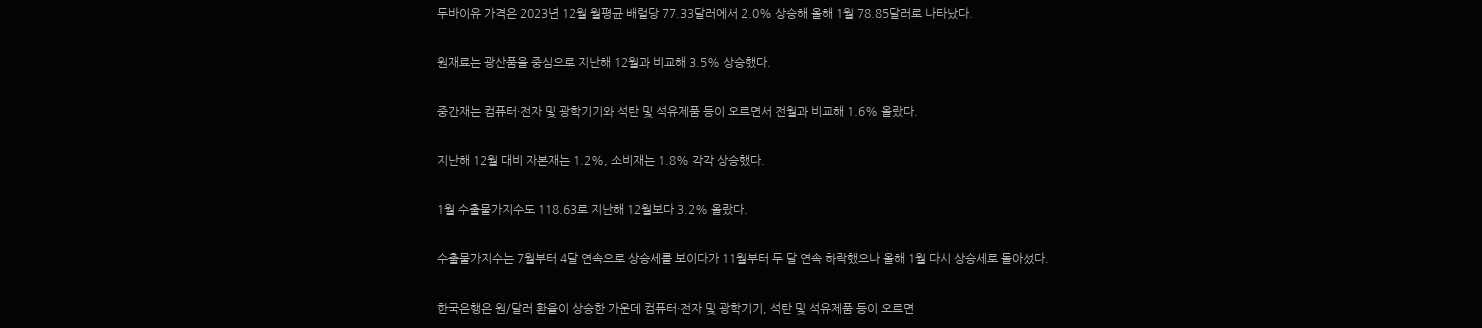두바이유 가격은 2023년 12월 월평균 배럴당 77.33달러에서 2.0% 상승해 올해 1월 78.85달러로 나타났다.

원재료는 광산품을 중심으로 지난해 12월과 비교해 3.5% 상승했다.

중간재는 컴퓨터·전자 및 광학기기와 석탄 및 석유제품 등이 오르면서 전월과 비교해 1.6% 올랐다.

지난해 12월 대비 자본재는 1.2%, 소비재는 1.8% 각각 상승했다.

1월 수출물가지수도 118.63로 지난해 12월보다 3.2% 올랐다.

수출물가지수는 7월부터 4달 연속으로 상승세를 보이다가 11월부터 두 달 연속 하락했으나 올해 1월 다시 상승세로 돌아섰다.

한국은행은 원/달러 환율이 상승한 가운데 컴퓨터·전자 및 광학기기, 석탄 및 석유제품 등이 오르면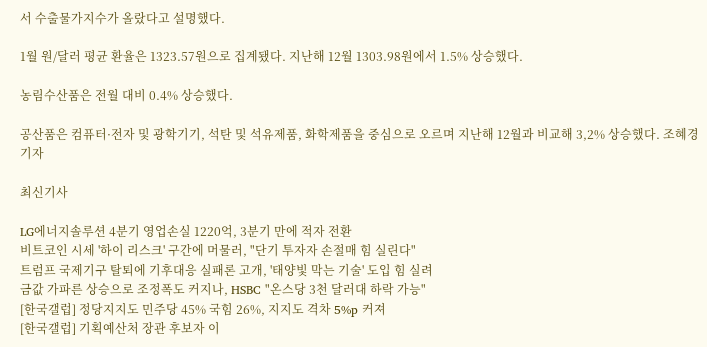서 수출물가지수가 올랐다고 설명했다.

1월 원/달러 평균 환율은 1323.57원으로 집계됐다. 지난해 12월 1303.98원에서 1.5% 상승했다.

농림수산품은 전월 대비 0.4% 상승했다.

공산품은 컴퓨터·전자 및 광학기기, 석탄 및 석유제품, 화학제품을 중심으로 오르며 지난해 12월과 비교해 3,2% 상승했다. 조혜경 기자

최신기사

LG에너지솔루션 4분기 영업손실 1220억, 3분기 만에 적자 전환
비트코인 시세 '하이 리스크' 구간에 머물러, "단기 투자자 손절매 힘 실린다"
트럼프 국제기구 탈퇴에 기후대응 실패론 고개, '태양빛 막는 기술' 도입 힘 실려
금값 가파른 상승으로 조정폭도 커지나, HSBC "온스당 3천 달러대 하락 가능"
[한국갤럽] 정당지지도 민주당 45% 국힘 26%, 지지도 격차 5%p 커져
[한국갤럽] 기획예산처 장관 후보자 이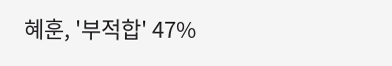혜훈, '부적합' 47%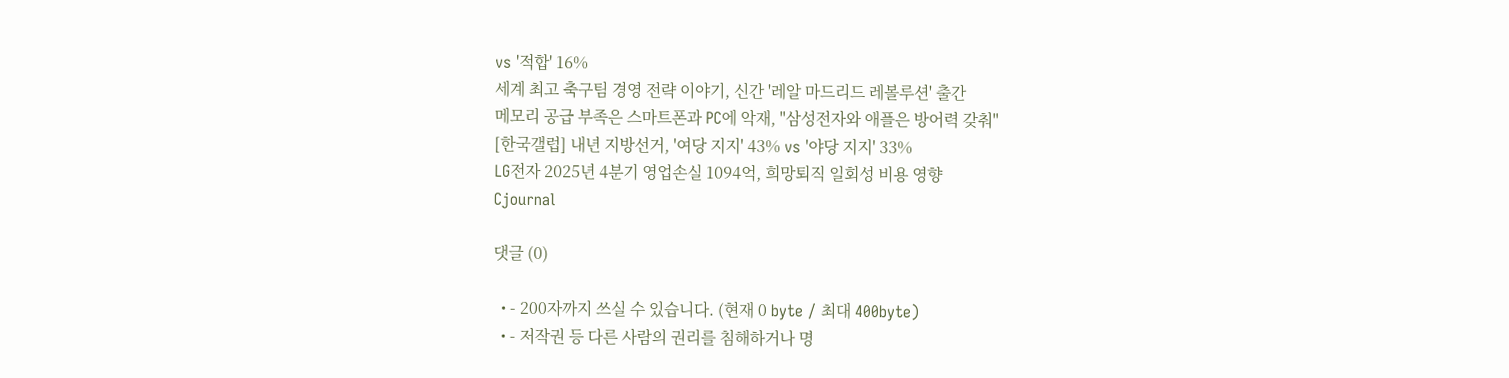vs '적합' 16%
세계 최고 축구팀 경영 전략 이야기, 신간 '레알 마드리드 레볼루션' 출간
메모리 공급 부족은 스마트폰과 PC에 악재, "삼성전자와 애플은 방어력 갖춰"
[한국갤럽] 내년 지방선거, '여당 지지' 43% vs '야당 지지' 33%
LG전자 2025년 4분기 영업손실 1094억, 희망퇴직 일회성 비용 영향
Cjournal

댓글 (0)

  • - 200자까지 쓰실 수 있습니다. (현재 0 byte / 최대 400byte)
  • - 저작권 등 다른 사람의 권리를 침해하거나 명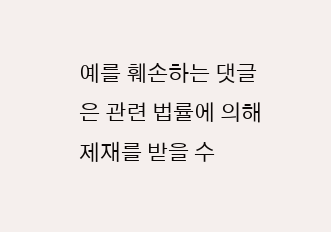예를 훼손하는 댓글은 관련 법률에 의해 제재를 받을 수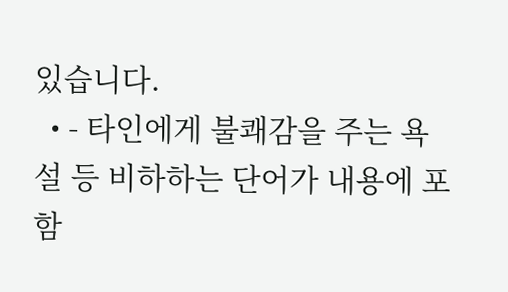있습니다.
  • - 타인에게 불쾌감을 주는 욕설 등 비하하는 단어가 내용에 포함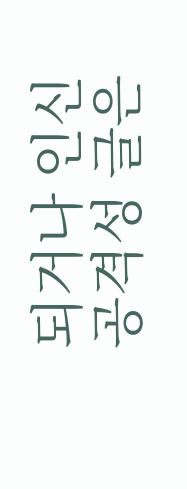되거나 인신공격성 글은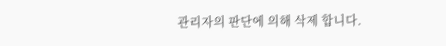관리자의 판단에 의해 삭제 합니다.